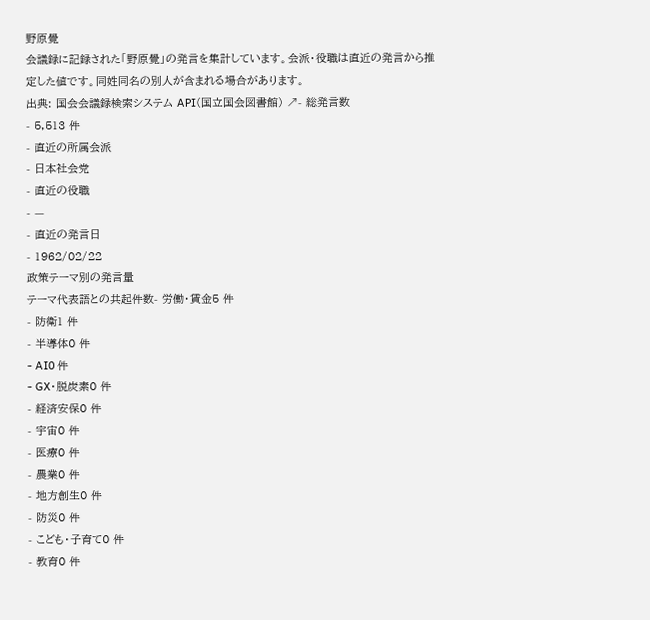野原覺
会議録に記録された「野原覺」の発言を集計しています。会派・役職は直近の発言から推定した値です。同姓同名の別人が含まれる場合があります。
出典: 国会会議録検索システム API(国立国会図書館) ↗- 総発言数
- 5,513 件
- 直近の所属会派
- 日本社会党
- 直近の役職
- —
- 直近の発言日
- 1962/02/22
政策テーマ別の発言量
テーマ代表語との共起件数- 労働・賃金5 件
- 防衛1 件
- 半導体0 件
- AI0 件
- GX・脱炭素0 件
- 経済安保0 件
- 宇宙0 件
- 医療0 件
- 農業0 件
- 地方創生0 件
- 防災0 件
- こども・子育て0 件
- 教育0 件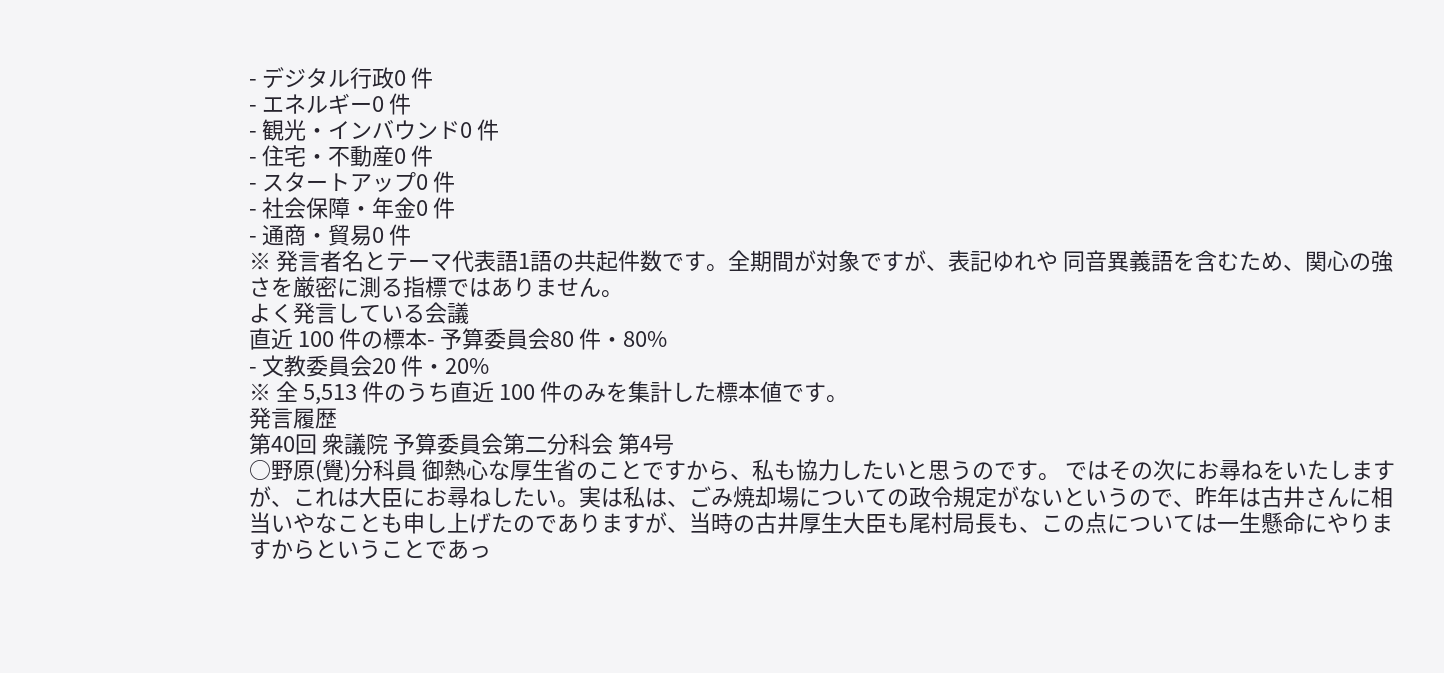- デジタル行政0 件
- エネルギー0 件
- 観光・インバウンド0 件
- 住宅・不動産0 件
- スタートアップ0 件
- 社会保障・年金0 件
- 通商・貿易0 件
※ 発言者名とテーマ代表語1語の共起件数です。全期間が対象ですが、表記ゆれや 同音異義語を含むため、関心の強さを厳密に測る指標ではありません。
よく発言している会議
直近 100 件の標本- 予算委員会80 件・80%
- 文教委員会20 件・20%
※ 全 5,513 件のうち直近 100 件のみを集計した標本値です。
発言履歴
第40回 衆議院 予算委員会第二分科会 第4号
○野原(覺)分科員 御熱心な厚生省のことですから、私も協力したいと思うのです。 ではその次にお尋ねをいたしますが、これは大臣にお尋ねしたい。実は私は、ごみ焼却場についての政令規定がないというので、昨年は古井さんに相当いやなことも申し上げたのでありますが、当時の古井厚生大臣も尾村局長も、この点については一生懸命にやりますからということであっ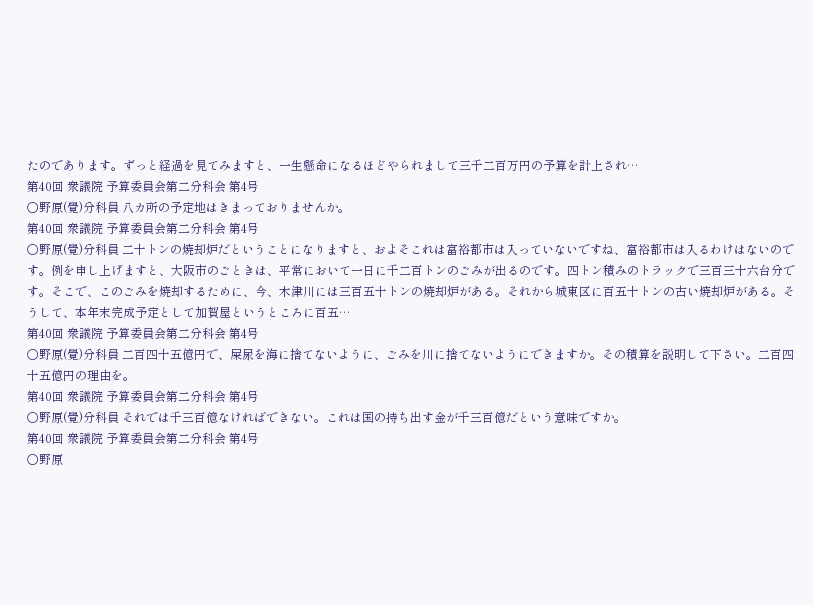たのであります。ずっと経過を見てみますと、一生懸命になるほどやられまして三千二百万円の予算を計上され…
第40回 衆議院 予算委員会第二分科会 第4号
○野原(覺)分科員 八カ所の予定地はきまっておりませんか。
第40回 衆議院 予算委員会第二分科会 第4号
○野原(覺)分科員 二十トンの焼却炉だということになりますと、およそこれは富裕都市は入っていないですね、富裕都市は入るわけはないのです。例を申し上げますと、大阪市のごときは、平常において一日に千二百トンのごみが出るのです。四トン積みのトラックで三百三十六台分です。そこで、このごみを焼却するために、今、木津川には三百五十トンの焼却炉がある。それから城東区に百五十トンの古い焼却炉がある。そうして、本年末完成予定として加賀屋というところに百五…
第40回 衆議院 予算委員会第二分科会 第4号
○野原(覺)分科員 二百四十五億円で、屎尿を海に捨てないように、ごみを川に捨てないようにできますか。その積算を説明して下さい。二百四十五億円の理由を。
第40回 衆議院 予算委員会第二分科会 第4号
○野原(覺)分科員 それでは千三百億なければできない。これは国の持ち出す金が千三百億だという意味ですか。
第40回 衆議院 予算委員会第二分科会 第4号
○野原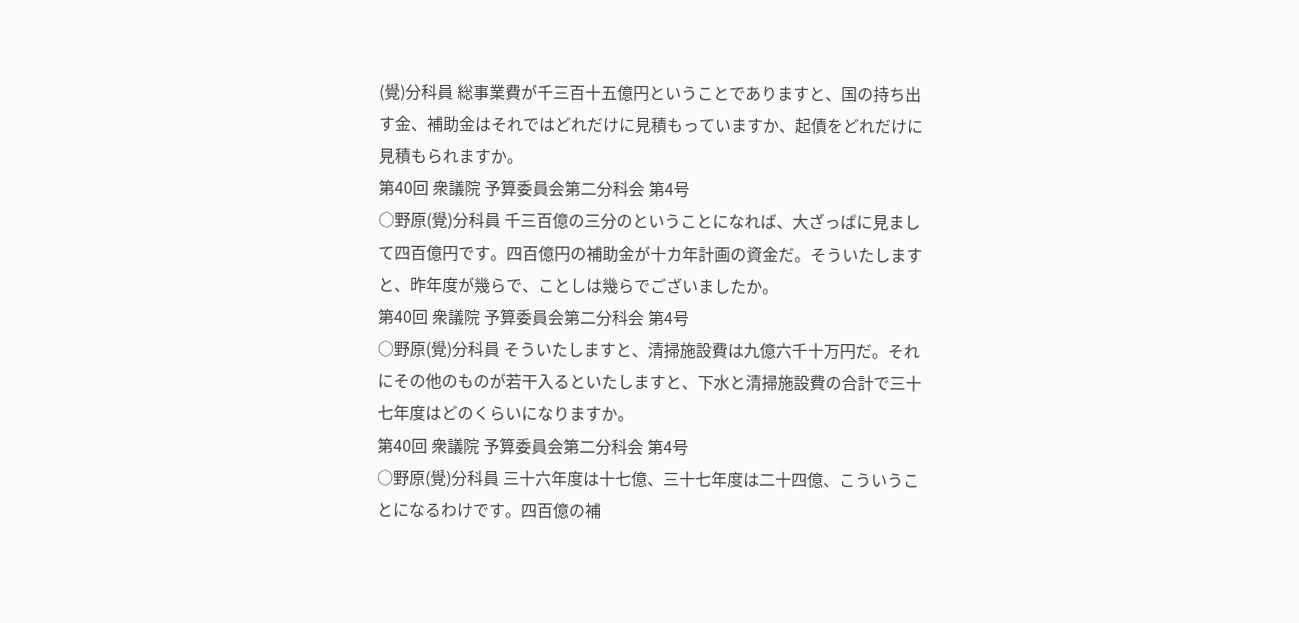(覺)分科員 総事業費が千三百十五億円ということでありますと、国の持ち出す金、補助金はそれではどれだけに見積もっていますか、起債をどれだけに見積もられますか。
第40回 衆議院 予算委員会第二分科会 第4号
○野原(覺)分科員 千三百億の三分のということになれば、大ざっぱに見まして四百億円です。四百億円の補助金が十カ年計画の資金だ。そういたしますと、昨年度が幾らで、ことしは幾らでございましたか。
第40回 衆議院 予算委員会第二分科会 第4号
○野原(覺)分科員 そういたしますと、清掃施設費は九億六千十万円だ。それにその他のものが若干入るといたしますと、下水と清掃施設費の合計で三十七年度はどのくらいになりますか。
第40回 衆議院 予算委員会第二分科会 第4号
○野原(覺)分科員 三十六年度は十七億、三十七年度は二十四億、こういうことになるわけです。四百億の補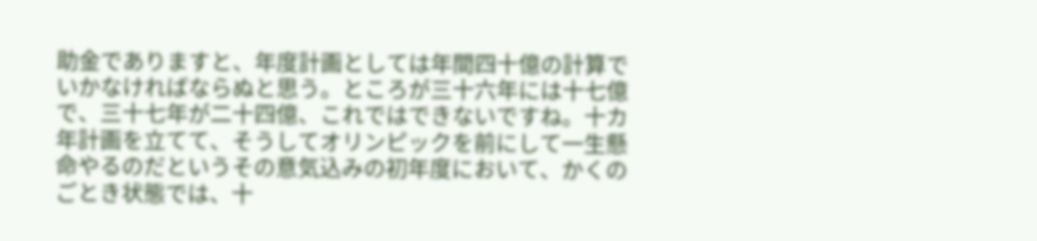助金でありますと、年度計画としては年間四十億の計算でいかなければならぬと思う。ところが三十六年には十七億で、三十七年が二十四億、これではできないですね。十カ年計画を立てて、そうしてオリンピックを前にして一生懸命やるのだというその意気込みの初年度において、かくのごとき状態では、十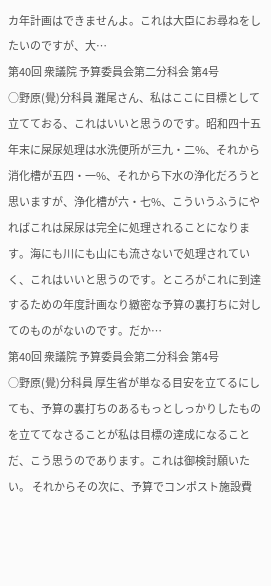カ年計画はできませんよ。これは大臣にお尋ねをしたいのですが、大…
第40回 衆議院 予算委員会第二分科会 第4号
○野原(覺)分科員 灘尾さん、私はここに目標として立てておる、これはいいと思うのです。昭和四十五年末に屎尿処理は水洗便所が三九・二%、それから消化槽が五四・一%、それから下水の浄化だろうと思いますが、浄化槽が六・七%、こういうふうにやればこれは屎尿は完全に処理されることになります。海にも川にも山にも流さないで処理されていく、これはいいと思うのです。ところがこれに到達するための年度計画なり緻密な予算の裏打ちに対してのものがないのです。だか…
第40回 衆議院 予算委員会第二分科会 第4号
○野原(覺)分科員 厚生省が単なる目安を立てるにしても、予算の裏打ちのあるもっとしっかりしたものを立ててなさることが私は目標の達成になることだ、こう思うのであります。これは御検討願いたい。 それからその次に、予算でコンポスト施設費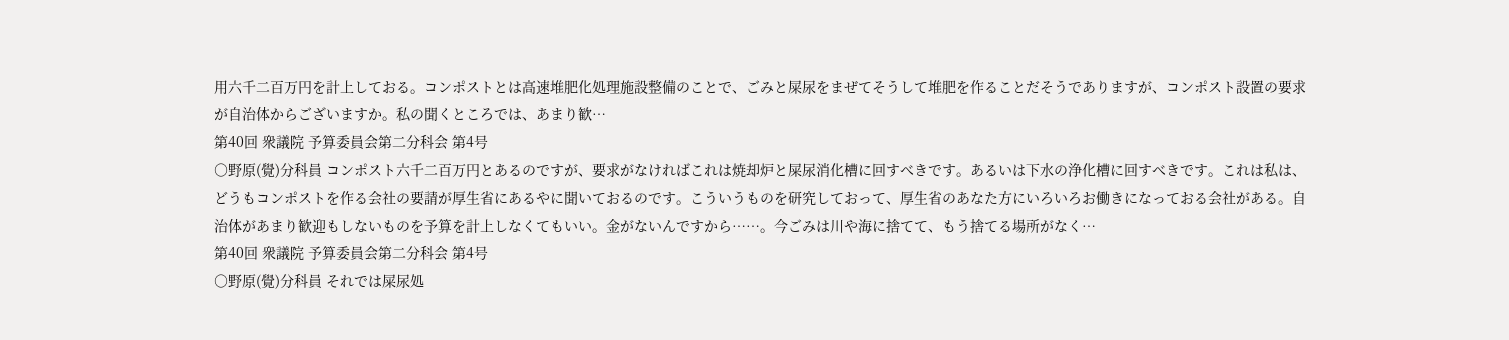用六千二百万円を計上しておる。コンポストとは高速堆肥化処理施設整備のことで、ごみと屎尿をまぜてそうして堆肥を作ることだそうでありますが、コンポスト設置の要求が自治体からございますか。私の聞くところでは、あまり歓…
第40回 衆議院 予算委員会第二分科会 第4号
○野原(覺)分科員 コンポスト六千二百万円とあるのですが、要求がなければこれは焼却炉と屎尿消化槽に回すべきです。あるいは下水の浄化槽に回すべきです。これは私は、どうもコンポストを作る会社の要請が厚生省にあるやに聞いておるのです。こういうものを研究しておって、厚生省のあなた方にいろいろお働きになっておる会社がある。自治体があまり歓迎もしないものを予算を計上しなくてもいい。金がないんですから……。今ごみは川や海に捨てて、もう捨てる場所がなく…
第40回 衆議院 予算委員会第二分科会 第4号
○野原(覺)分科員 それでは屎尿処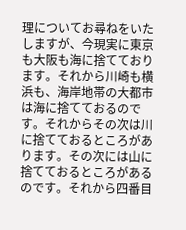理についてお尋ねをいたしますが、今現実に東京も大阪も海に捨てております。それから川崎も横浜も、海岸地帯の大都市は海に捨てておるのです。それからその次は川に捨てておるところがあります。その次には山に捨てておるところがあるのです。それから四番目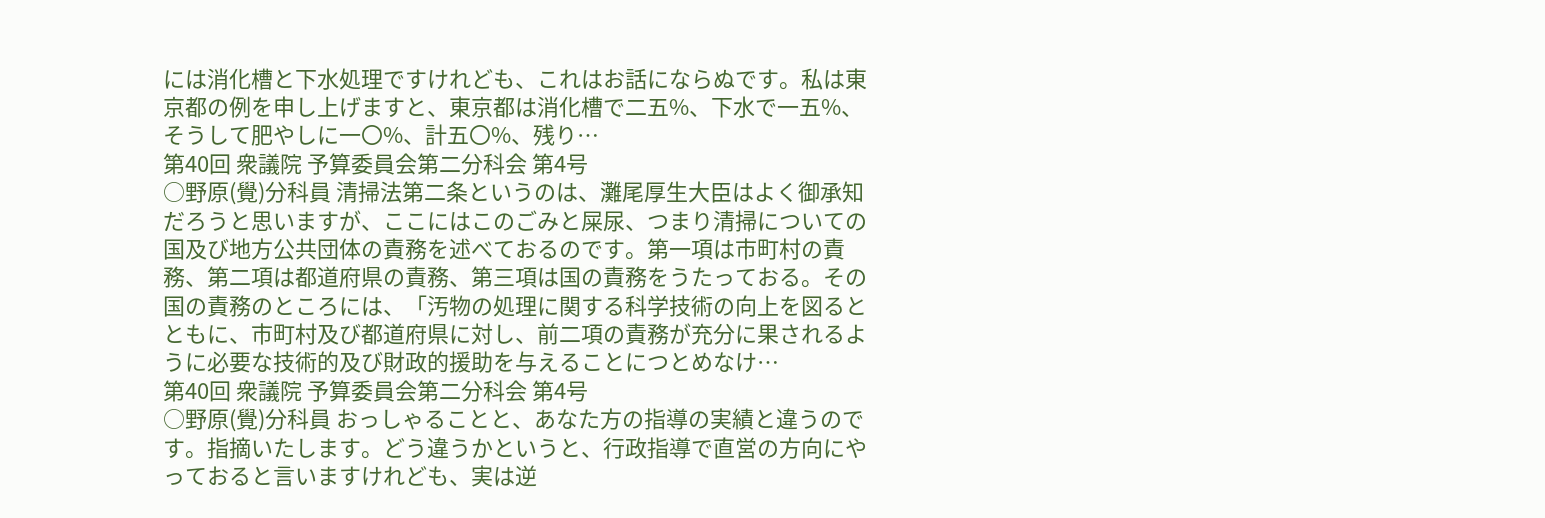には消化槽と下水処理ですけれども、これはお話にならぬです。私は東京都の例を申し上げますと、東京都は消化槽で二五%、下水で一五%、そうして肥やしに一〇%、計五〇%、残り…
第40回 衆議院 予算委員会第二分科会 第4号
○野原(覺)分科員 清掃法第二条というのは、灘尾厚生大臣はよく御承知だろうと思いますが、ここにはこのごみと屎尿、つまり清掃についての国及び地方公共団体の責務を述べておるのです。第一項は市町村の責務、第二項は都道府県の責務、第三項は国の責務をうたっておる。その国の責務のところには、「汚物の処理に関する科学技術の向上を図るとともに、市町村及び都道府県に対し、前二項の責務が充分に果されるように必要な技術的及び財政的援助を与えることにつとめなけ…
第40回 衆議院 予算委員会第二分科会 第4号
○野原(覺)分科員 おっしゃることと、あなた方の指導の実績と違うのです。指摘いたします。どう違うかというと、行政指導で直営の方向にやっておると言いますけれども、実は逆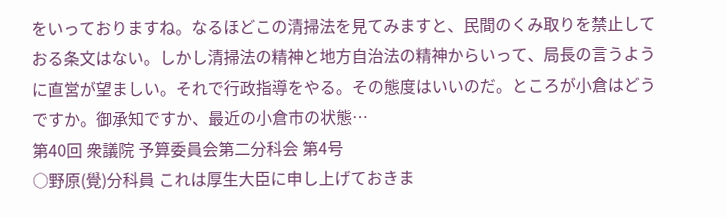をいっておりますね。なるほどこの清掃法を見てみますと、民間のくみ取りを禁止しておる条文はない。しかし清掃法の精神と地方自治法の精神からいって、局長の言うように直営が望ましい。それで行政指導をやる。その態度はいいのだ。ところが小倉はどうですか。御承知ですか、最近の小倉市の状態…
第40回 衆議院 予算委員会第二分科会 第4号
○野原(覺)分科員 これは厚生大臣に申し上げておきま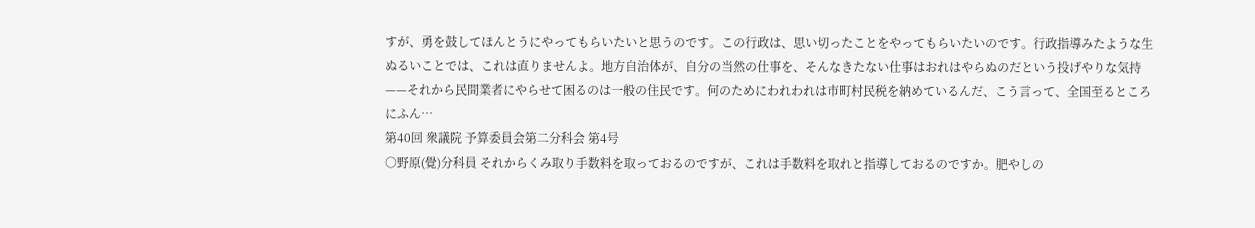すが、勇を鼓してほんとうにやってもらいたいと思うのです。この行政は、思い切ったことをやってもらいたいのです。行政指導みたような生ぬるいことでは、これは直りませんよ。地方自治体が、自分の当然の仕事を、そんなきたない仕事はおれはやらぬのだという投げやりな気持——それから民間業者にやらせて困るのは一般の住民です。何のためにわれわれは市町村民税を納めているんだ、こう言って、全国至るところにふん…
第40回 衆議院 予算委員会第二分科会 第4号
○野原(覺)分科員 それからくみ取り手数料を取っておるのですが、これは手数料を取れと指導しておるのですか。肥やしの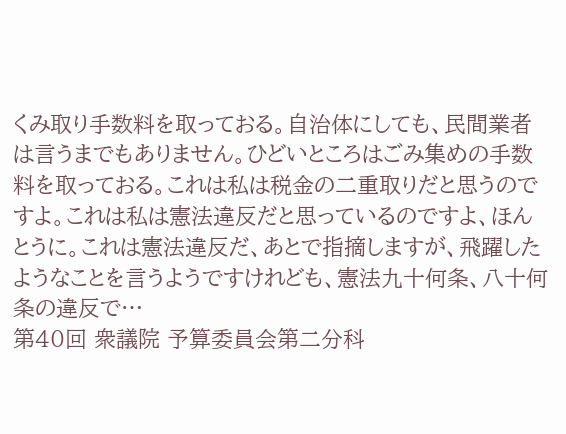くみ取り手数料を取っておる。自治体にしても、民間業者は言うまでもありません。ひどいところはごみ集めの手数料を取っておる。これは私は税金の二重取りだと思うのですよ。これは私は憲法違反だと思っているのですよ、ほんとうに。これは憲法違反だ、あとで指摘しますが、飛躍したようなことを言うようですけれども、憲法九十何条、八十何条の違反で…
第40回 衆議院 予算委員会第二分科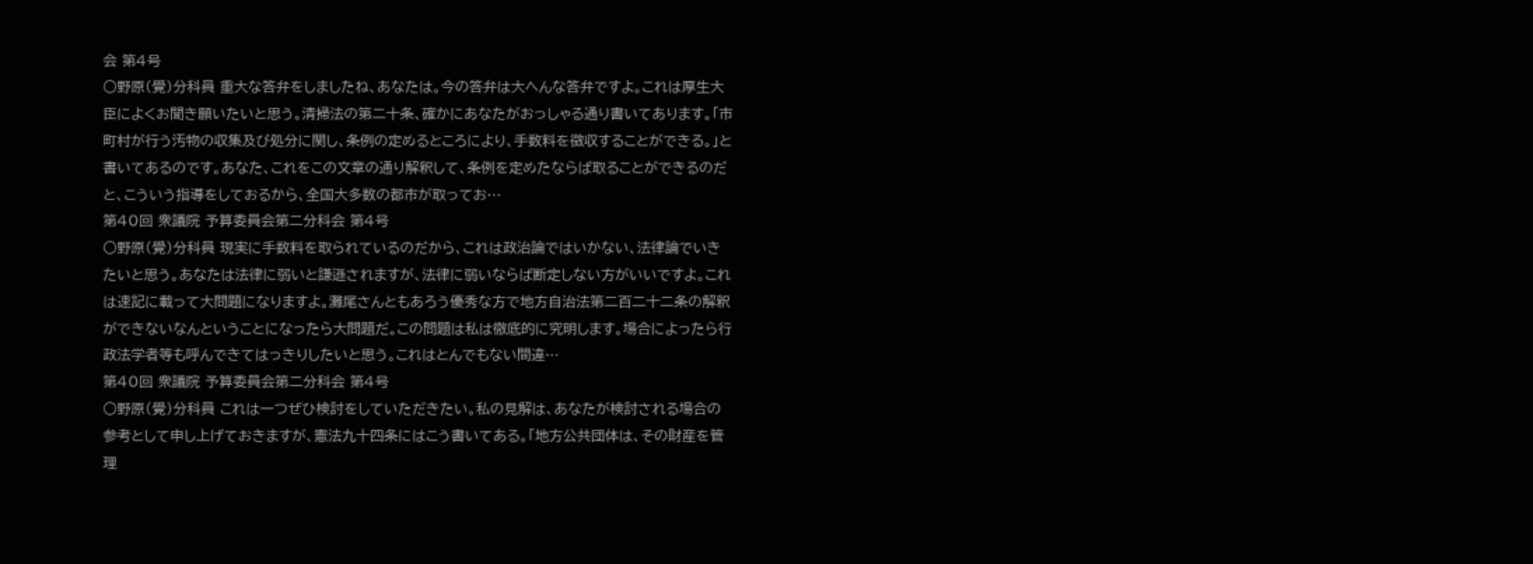会 第4号
○野原(覺)分科員 重大な答弁をしましたね、あなたは。今の答弁は大へんな答弁ですよ。これは厚生大臣によくお聞き願いたいと思う。清掃法の第二十条、確かにあなたがおっしゃる通り書いてあります。「市町村が行う汚物の収集及び処分に関し、条例の定めるところにより、手数料を徴収することができる。」と書いてあるのです。あなた、これをこの文章の通り解釈して、条例を定めたならば取ることができるのだと、こういう指導をしておるから、全国大多数の都市が取ってお…
第40回 衆議院 予算委員会第二分科会 第4号
○野原(覺)分科員 現実に手数料を取られているのだから、これは政治論ではいかない、法律論でいきたいと思う。あなたは法律に弱いと謙遜されますが、法律に弱いならば断定しない方がいいですよ。これは速記に載って大問題になりますよ。灘尾さんともあろう優秀な方で地方自治法第二百二十二条の解釈ができないなんということになったら大問題だ。この問題は私は徹底的に究明します。場合によったら行政法学者等も呼んできてはっきりしたいと思う。これはとんでもない間違…
第40回 衆議院 予算委員会第二分科会 第4号
○野原(覺)分科員 これは一つぜひ検討をしていただきたい。私の見解は、あなたが検討される場合の参考として申し上げておきますが、憲法九十四条にはこう書いてある。「地方公共団体は、その財産を管理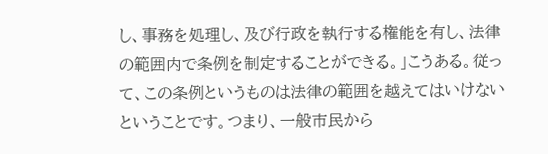し、事務を処理し、及び行政を執行する権能を有し、法律の範囲内で条例を制定することができる。」こうある。従って、この条例というものは法律の範囲を越えてはいけないということです。つまり、一般市民から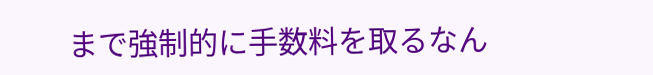まで強制的に手数料を取るなん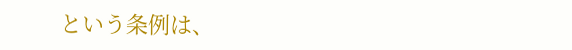という条例は、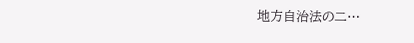地方自治法の二…